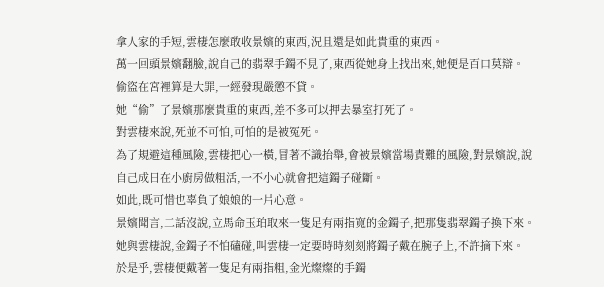拿人家的手短,雲棲怎麼敢收景嬪的東西,況且還是如此貴重的東西。
萬一回頭景嬪翻臉,說自己的翡翠手鐲不見了,東西從她身上找出來,她便是百口莫辯。
偷盜在宮裡算是大罪,一經發現嚴懲不貸。
她“偷”了景嬪那麼貴重的東西,差不多可以押去暴室打死了。
對雲棲來說,死並不可怕,可怕的是被冤死。
為了規避這種風險,雲棲把心一橫,冒著不識抬舉,會被景嬪當場責難的風險,對景嬪說,說自己成日在小廚房做粗活,一不小心就會把這鐲子碰斷。
如此,既可惜也辜負了娘娘的一片心意。
景嬪聞言,二話沒說,立馬命玉珀取來一隻足有兩指寬的金鐲子,把那隻翡翠鐲子換下來。
她與雲棲說,金鐲子不怕磕碰,叫雲棲一定要時時刻刻將鐲子戴在腕子上,不許摘下來。
於是乎,雲棲便戴著一隻足有兩指粗,金光燦燦的手鐲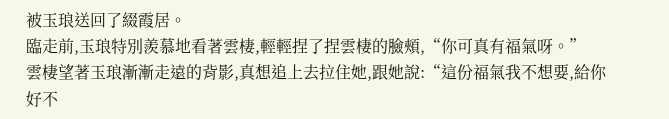被玉琅送回了綴霞居。
臨走前,玉琅特別羨慕地看著雲棲,輕輕捏了捏雲棲的臉頰,“你可真有福氣呀。”
雲棲望著玉琅漸漸走遠的背影,真想追上去拉住她,跟她說:“這份福氣我不想要,給你好不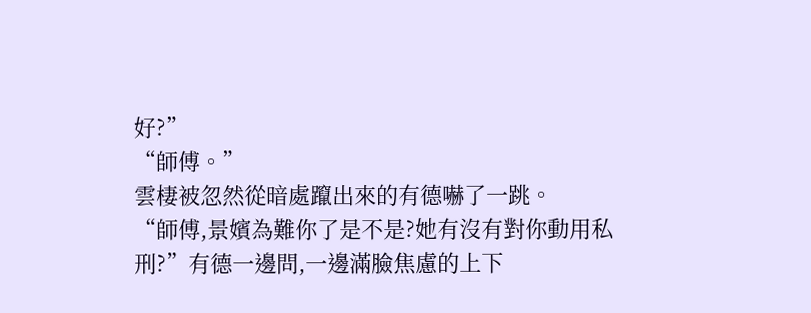好?”
“師傅。”
雲棲被忽然從暗處躥出來的有德嚇了一跳。
“師傅,景嬪為難你了是不是?她有沒有對你動用私刑?”有德一邊問,一邊滿臉焦慮的上下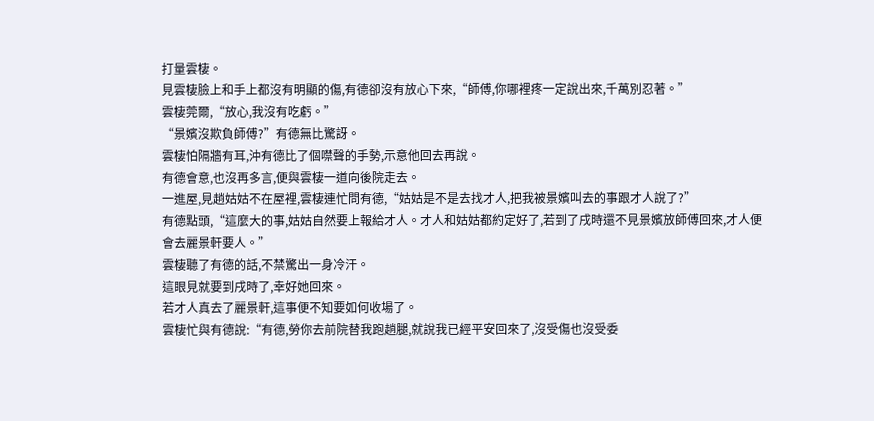打量雲棲。
見雲棲臉上和手上都沒有明顯的傷,有德卻沒有放心下來,“師傅,你哪裡疼一定說出來,千萬別忍著。”
雲棲莞爾,“放心,我沒有吃虧。”
“景嬪沒欺負師傅?”有德無比驚訝。
雲棲怕隔牆有耳,沖有德比了個噤聲的手勢,示意他回去再說。
有德會意,也沒再多言,便與雲棲一道向後院走去。
一進屋,見趙姑姑不在屋裡,雲棲連忙問有德,“姑姑是不是去找才人,把我被景嬪叫去的事跟才人說了?”
有德點頭,“這麼大的事,姑姑自然要上報給才人。才人和姑姑都約定好了,若到了戌時還不見景嬪放師傅回來,才人便會去麗景軒要人。”
雲棲聽了有德的話,不禁驚出一身冷汗。
這眼見就要到戌時了,幸好她回來。
若才人真去了麗景軒,這事便不知要如何收場了。
雲棲忙與有德說:“有德,勞你去前院替我跑趟腿,就說我已經平安回來了,沒受傷也沒受委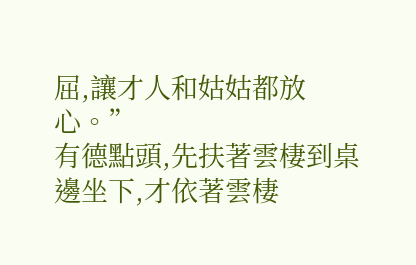屈,讓才人和姑姑都放心。”
有德點頭,先扶著雲棲到桌邊坐下,才依著雲棲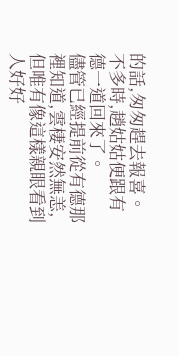的話,匆匆趕去報喜。
不多時,趙姑姑便跟有德一道回來了。
儘管已經提前從有德那裡知道,雲棲安然無恙,但唯有像這樣親眼看到人好好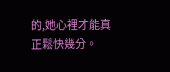的,她心裡才能真正鬆快幾分。